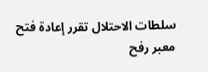سلطات الاحتلال تقرر إعادة فتح معبر رفح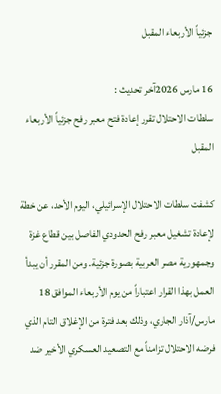جزئياً الأربعاء المقبل

16 مارس 2026آخر تحديث :
سلطات الاحتلال تقرر إعادة فتح معبر رفح جزئياً الأربعاء المقبل

كشفت سلطات الاحتلال الإسرائيلي، اليوم الأحد، عن خطة لإعادة تشغيل معبر رفح الحدودي الفاصل بين قطاع غزة وجمهورية مصر العربية بصورة جزئية. ومن المقرر أن يبدأ العمل بهذا القرار اعتباراً من يوم الأربعاء الموافق 18 مارس/آذار الجاري، وذلك بعد فترة من الإغلاق التام الذي فرضه الاحتلال تزامناً مع التصعيد العسكري الأخير ضد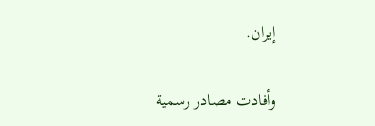إيران.

وأفادت مصادر رسمية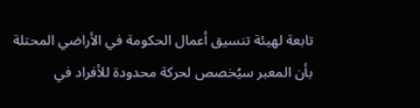تابعة لهيئة تنسيق أعمال الحكومة في الأراضي المحتلة بأن المعبر سيُخصص لحركة محدودة للأفراد في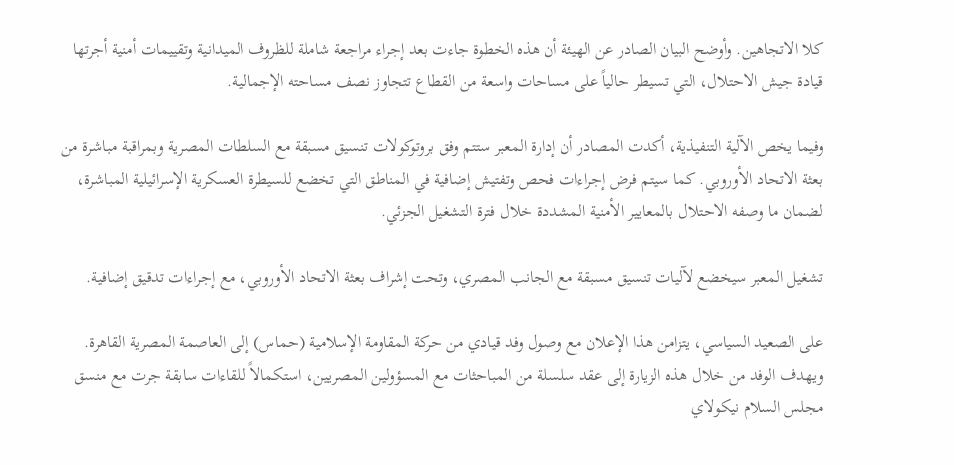كلا الاتجاهين. وأوضح البيان الصادر عن الهيئة أن هذه الخطوة جاءت بعد إجراء مراجعة شاملة للظروف الميدانية وتقييمات أمنية أجرتها قيادة جيش الاحتلال، التي تسيطر حالياً على مساحات واسعة من القطاع تتجاوز نصف مساحته الإجمالية.

وفيما يخص الآلية التنفيذية، أكدت المصادر أن إدارة المعبر ستتم وفق بروتوكولات تنسيق مسبقة مع السلطات المصرية وبمراقبة مباشرة من بعثة الاتحاد الأوروبي. كما سيتم فرض إجراءات فحص وتفتيش إضافية في المناطق التي تخضع للسيطرة العسكرية الإسرائيلية المباشرة، لضمان ما وصفه الاحتلال بالمعايير الأمنية المشددة خلال فترة التشغيل الجزئي.

تشغيل المعبر سيخضع لآليات تنسيق مسبقة مع الجانب المصري، وتحت إشراف بعثة الاتحاد الأوروبي، مع إجراءات تدقيق إضافية.

على الصعيد السياسي، يتزامن هذا الإعلان مع وصول وفد قيادي من حركة المقاومة الإسلامية (حماس) إلى العاصمة المصرية القاهرة. ويهدف الوفد من خلال هذه الزيارة إلى عقد سلسلة من المباحثات مع المسؤولين المصريين، استكمالاً للقاءات سابقة جرت مع منسق مجلس السلام نيكولاي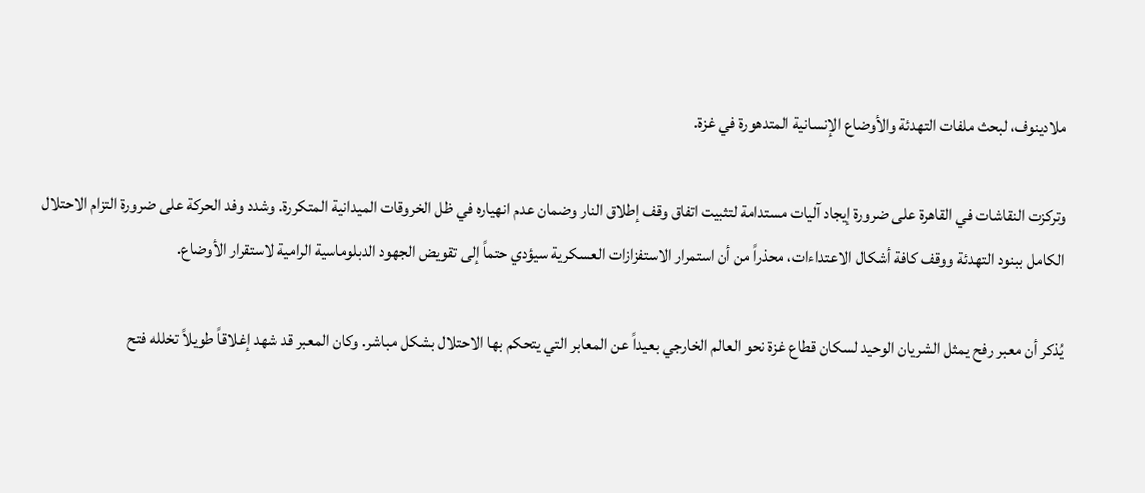ملادينوف، لبحث ملفات التهدئة والأوضاع الإنسانية المتدهورة في غزة.

وتركزت النقاشات في القاهرة على ضرورة إيجاد آليات مستدامة لتثبيت اتفاق وقف إطلاق النار وضمان عدم انهياره في ظل الخروقات الميدانية المتكررة. وشدد وفد الحركة على ضرورة التزام الاحتلال الكامل ببنود التهدئة ووقف كافة أشكال الاعتداءات، محذراً من أن استمرار الاستفزازات العسكرية سيؤدي حتماً إلى تقويض الجهود الدبلوماسية الرامية لاستقرار الأوضاع.

يُذكر أن معبر رفح يمثل الشريان الوحيد لسكان قطاع غزة نحو العالم الخارجي بعيداً عن المعابر التي يتحكم بها الاحتلال بشكل مباشر. وكان المعبر قد شهد إغلاقاً طويلاً تخلله فتح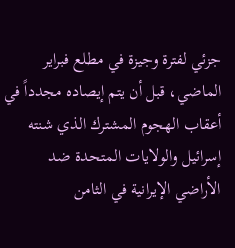جزئي لفترة وجيزة في مطلع فبراير الماضي، قبل أن يتم إيصاده مجدداً في أعقاب الهجوم المشترك الذي شنته إسرائيل والولايات المتحدة ضد الأراضي الإيرانية في الثامن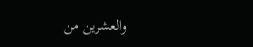والعشرين من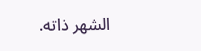الشهر ذاته.